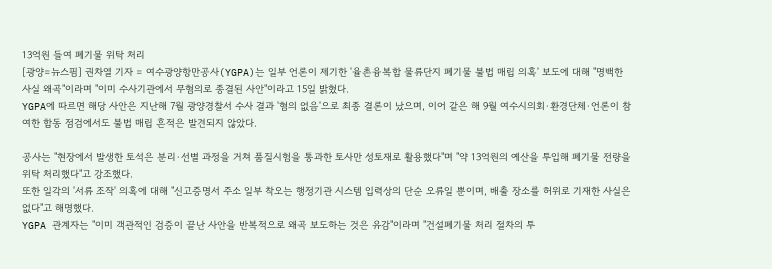13억원 들여 폐기물 위탁 처리
[광양=뉴스핌] 권차열 기자 = 여수광양항만공사(YGPA)는 일부 언론이 제기한 '율촌융복합 물류단지 폐기물 불법 매립 의혹' 보도에 대해 "명백한 사실 왜곡"이라며 "이미 수사기관에서 무혐의로 종결된 사안"이라고 15일 밝혔다.
YGPA에 따르면 해당 사안은 지난해 7월 광양경찰서 수사 결과 '혐의 없음'으로 최종 결론이 났으며, 이어 같은 해 9월 여수시의회·환경단체·언론이 참여한 합동 점검에서도 불법 매립 흔적은 발견되지 않았다.

공사는 "현장에서 발생한 토석은 분리·선별 과정을 거쳐 품질시험을 통과한 토사만 성토재로 활용했다"며 "약 13억원의 예산을 투입해 폐기물 전량을 위탁 처리했다"고 강조했다.
또한 일각의 '서류 조작' 의혹에 대해 "신고증명서 주소 일부 착오는 행정기관 시스템 입력상의 단순 오류일 뿐이며, 배출 장소를 허위로 기재한 사실은 없다"고 해명했다.
YGPA 관계자는 "이미 객관적인 검증이 끝난 사안을 반복적으로 왜곡 보도하는 것은 유감"이라며 "건설폐기물 처리 절차의 투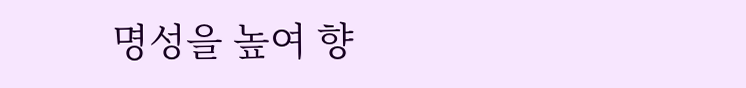명성을 높여 향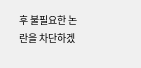후 불필요한 논란을 차단하겠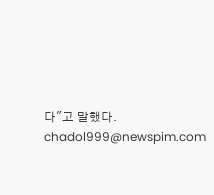다"고 말했다.
chadol999@newspim.com